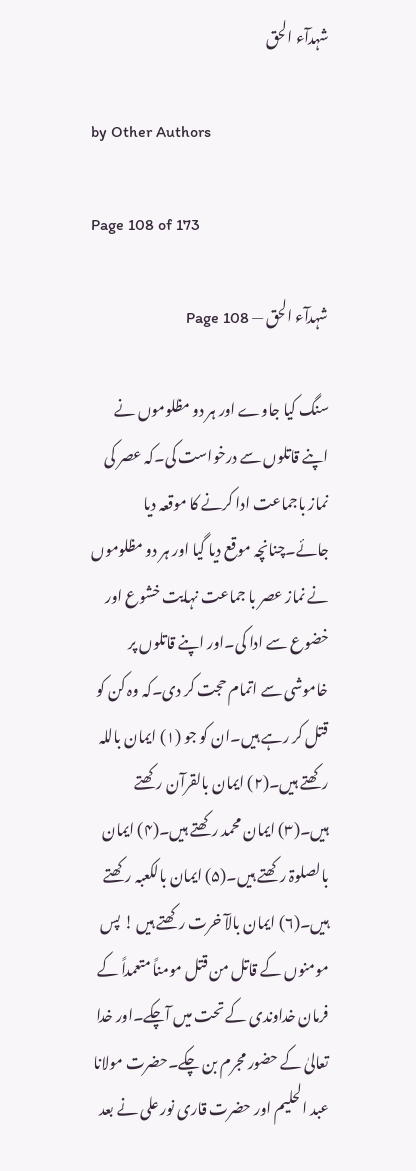شہدآء الحق

by Other Authors

Page 108 of 173

شہدآء الحق — Page 108

سنگ کیا جاوے اور ہر دو مظلوموں نے اپنے قاتلوں سے درخواست کی۔کہ عصر کی نماز باجماعت ادا کرنے کا موقعہ دیا جائے۔چنانچہ موقع دیا گیا اور ہر دو مظلوموں نے نماز عصر با جماعت نہایت خشوع اور خضوع سے ادا کی۔اور اپنے قاتلوں پر خاموشی سے اتمام حجت کر دی۔کہ وہ کن کو قتل کر رہے ہیں۔ان کو جو (۱) ایمان باللہ رکھتے ہیں۔(۲) ایمان بالقرآن رکھتے ہیں۔(۳) ایمان محمد رکھتے ہیں۔(۴) ایمان بالصلوۃ رکھتے ہیں۔(۵) ایمان بالکعبہ رکھتے ہیں۔(۶) ایمان بالآ خرت رکھتے ہیں ! پس مومنوں کے قاتل من قتل مومناً متعمداً کے فرمان خداوندی کے تحت میں آچکے۔اور خدا تعالیٰ کے حضور مجرم بن چکے۔حضرت مولانا عبد الحلیم اور حضرت قاری نور علی نے بعد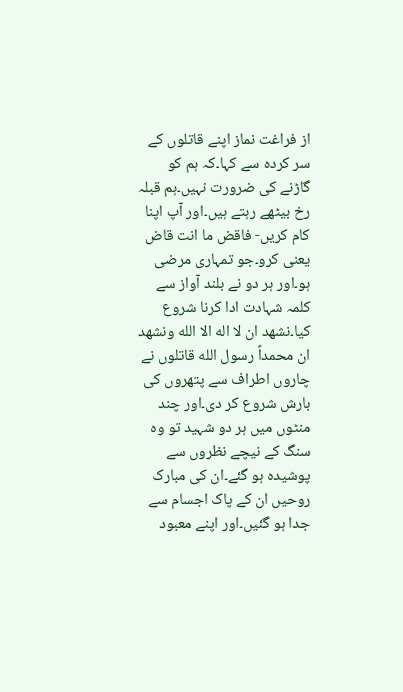از فراغت نماز اپنے قاتلوں کے سر کردہ سے کہا۔کہ ہم کو گاڑنے کی ضرورت نہیں۔ہم قبلہ رخ بیٹھے رہتے ہیں۔اور آپ اپنا کام کریں- فاقض ما انت قاض یعنی کرو۔جو تمہاری مرضی ہو۔اور ہر دو نے بلند آواز سے کلمہ شہادت ادا کرنا شروع کیا۔نشهد ان لا اله الا الله ونشهد ان محمداً رسول الله قاتلوں نے چاروں اطراف سے پتھروں کی بارش شروع کر دی۔اور چند منٹوں میں ہر دو شہید تو وہ سنگ کے نیچے نظروں سے پوشیدہ ہو گئے۔ان کی مبارک روحیں ان کے پاک اجسام سے جدا ہو گئیں۔اور اپنے معبود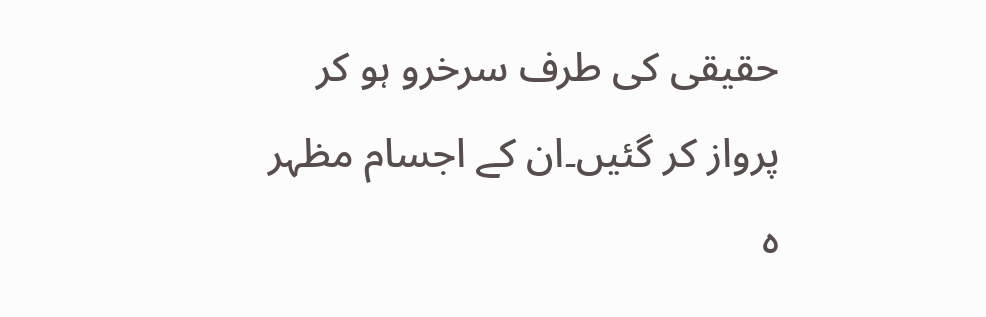حقیقی کی طرف سرخرو ہو کر پرواز کر گئیں۔ان کے اجسام مظہر ہ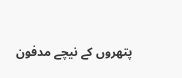پتھروں کے نیچے مدفون